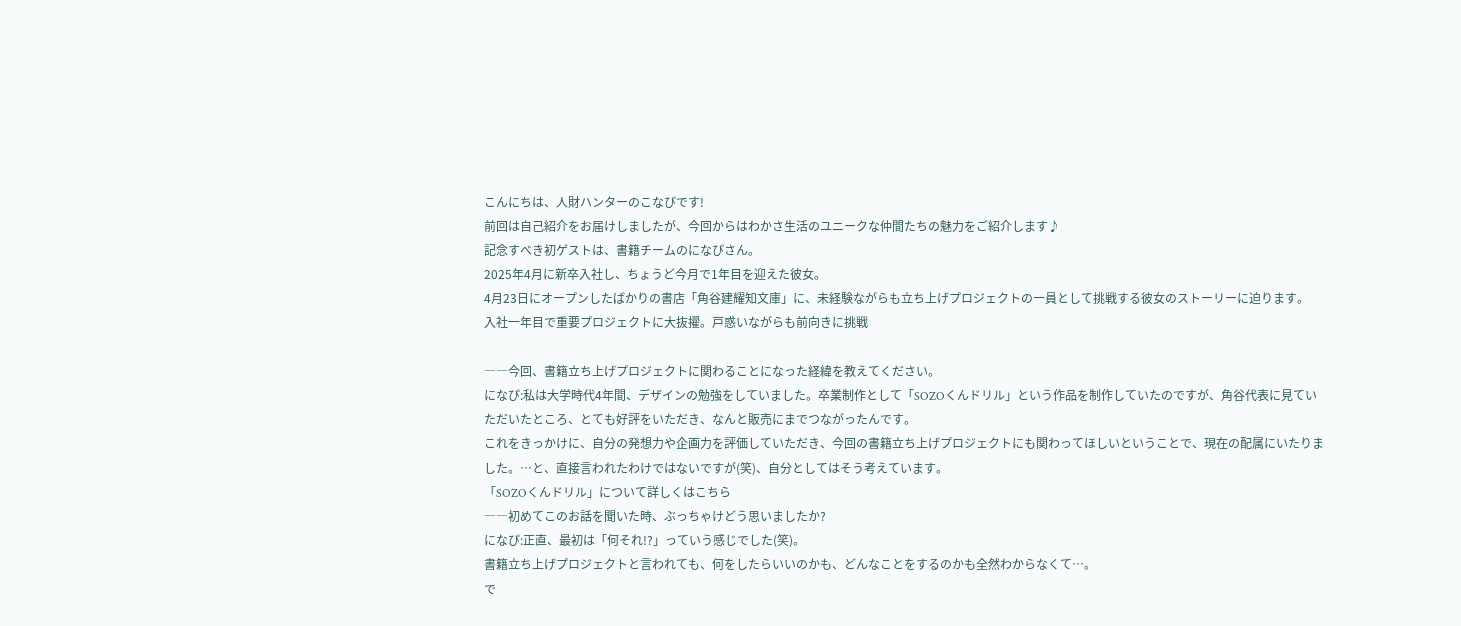こんにちは、人財ハンターのこなぴです!
前回は自己紹介をお届けしましたが、今回からはわかさ生活のユニークな仲間たちの魅力をご紹介します♪
記念すべき初ゲストは、書籍チームのになぴさん。
2025年4月に新卒入社し、ちょうど今月で1年目を迎えた彼女。
4月23日にオープンしたばかりの書店「角谷建耀知文庫」に、未経験ながらも立ち上げプロジェクトの一員として挑戦する彼女のストーリーに迫ります。
入社一年目で重要プロジェクトに大抜擢。戸惑いながらも前向きに挑戦

――今回、書籍立ち上げプロジェクトに関わることになった経緯を教えてください。
になぴ:私は大学時代4年間、デザインの勉強をしていました。卒業制作として「SOZOくんドリル」という作品を制作していたのですが、角谷代表に見ていただいたところ、とても好評をいただき、なんと販売にまでつながったんです。
これをきっかけに、自分の発想力や企画力を評価していただき、今回の書籍立ち上げプロジェクトにも関わってほしいということで、現在の配属にいたりました。…と、直接言われたわけではないですが(笑)、自分としてはそう考えています。
「SOZOくんドリル」について詳しくはこちら
――初めてこのお話を聞いた時、ぶっちゃけどう思いましたか?
になぴ:正直、最初は「何それ!?」っていう感じでした(笑)。
書籍立ち上げプロジェクトと言われても、何をしたらいいのかも、どんなことをするのかも全然わからなくて…。
で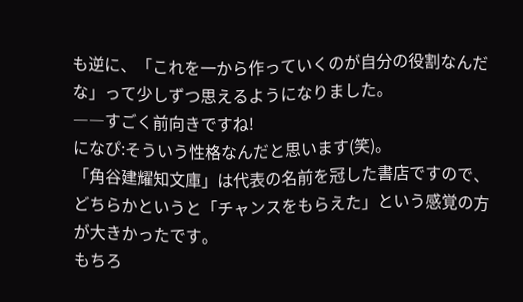も逆に、「これを一から作っていくのが自分の役割なんだな」って少しずつ思えるようになりました。
――すごく前向きですね!
になぴ:そういう性格なんだと思います(笑)。
「角谷建耀知文庫」は代表の名前を冠した書店ですので、どちらかというと「チャンスをもらえた」という感覚の方が大きかったです。
もちろ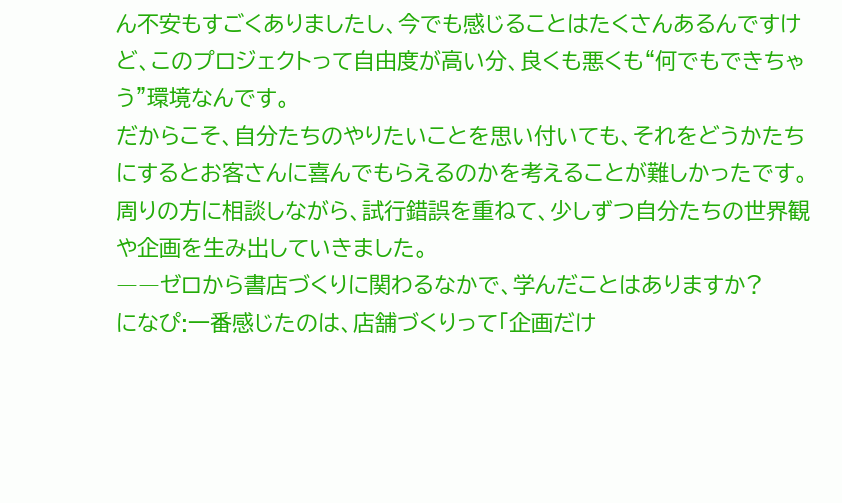ん不安もすごくありましたし、今でも感じることはたくさんあるんですけど、このプロジェクトって自由度が高い分、良くも悪くも“何でもできちゃう”環境なんです。
だからこそ、自分たちのやりたいことを思い付いても、それをどうかたちにするとお客さんに喜んでもらえるのかを考えることが難しかったです。周りの方に相談しながら、試行錯誤を重ねて、少しずつ自分たちの世界観や企画を生み出していきました。
――ゼロから書店づくりに関わるなかで、学んだことはありますか?
になぴ:一番感じたのは、店舗づくりって「企画だけ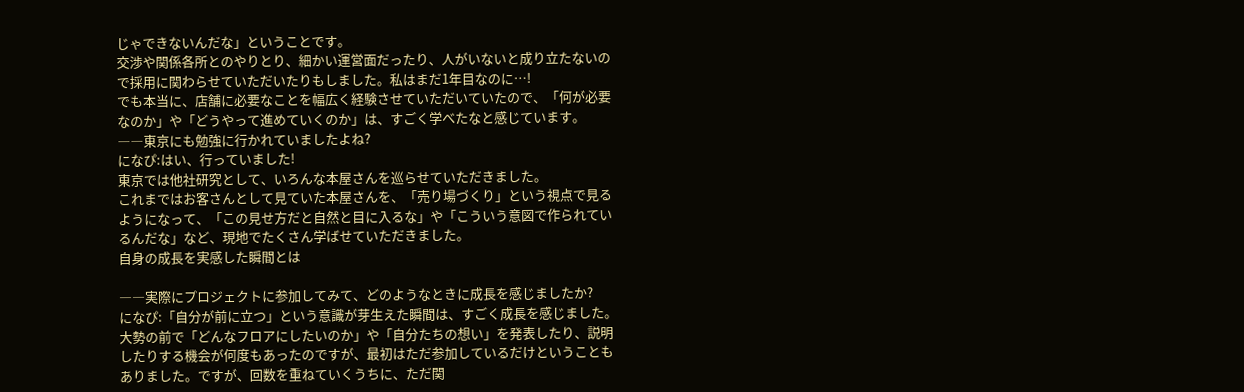じゃできないんだな」ということです。
交渉や関係各所とのやりとり、細かい運営面だったり、人がいないと成り立たないので採用に関わらせていただいたりもしました。私はまだ1年目なのに…!
でも本当に、店舗に必要なことを幅広く経験させていただいていたので、「何が必要なのか」や「どうやって進めていくのか」は、すごく学べたなと感じています。
――東京にも勉強に行かれていましたよね?
になぴ:はい、行っていました!
東京では他社研究として、いろんな本屋さんを巡らせていただきました。
これまではお客さんとして見ていた本屋さんを、「売り場づくり」という視点で見るようになって、「この見せ方だと自然と目に入るな」や「こういう意図で作られているんだな」など、現地でたくさん学ばせていただきました。
自身の成長を実感した瞬間とは

――実際にプロジェクトに参加してみて、どのようなときに成長を感じましたか?
になぴ:「自分が前に立つ」という意識が芽生えた瞬間は、すごく成長を感じました。
大勢の前で「どんなフロアにしたいのか」や「自分たちの想い」を発表したり、説明したりする機会が何度もあったのですが、最初はただ参加しているだけということもありました。ですが、回数を重ねていくうちに、ただ関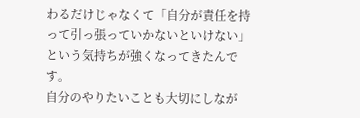わるだけじゃなくて「自分が責任を持って引っ張っていかないといけない」という気持ちが強くなってきたんです。
自分のやりたいことも大切にしなが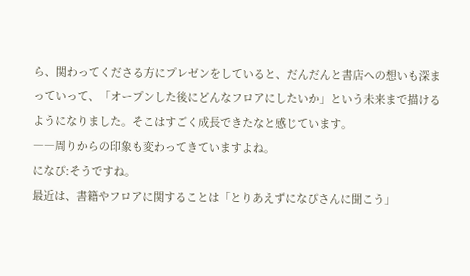ら、関わってくださる方にプレゼンをしていると、だんだんと書店への想いも深まっていって、「オープンした後にどんなフロアにしたいか」という未来まで描けるようになりました。そこはすごく成長できたなと感じています。
――周りからの印象も変わってきていますよね。
になぴ:そうですね。
最近は、書籍やフロアに関することは「とりあえずになぴさんに聞こう」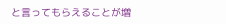と言ってもらえることが増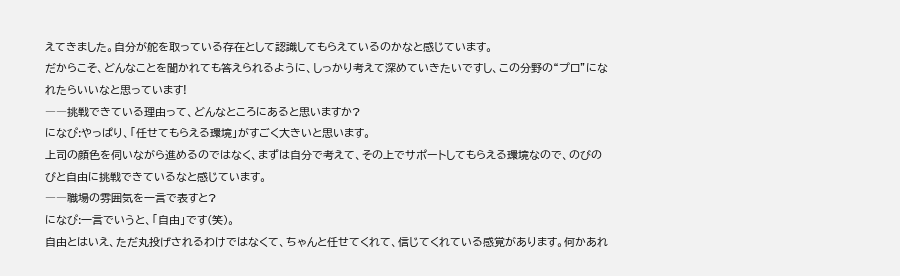えてきました。自分が舵を取っている存在として認識してもらえているのかなと感じています。
だからこそ、どんなことを聞かれても答えられるように、しっかり考えて深めていきたいですし、この分野の“プロ”になれたらいいなと思っています!
――挑戦できている理由って、どんなところにあると思いますか?
になぴ:やっぱり、「任せてもらえる環境」がすごく大きいと思います。
上司の顔色を伺いながら進めるのではなく、まずは自分で考えて、その上でサポートしてもらえる環境なので、のびのびと自由に挑戦できているなと感じています。
――職場の雰囲気を一言で表すと?
になぴ:一言でいうと、「自由」です(笑)。
自由とはいえ、ただ丸投げされるわけではなくて、ちゃんと任せてくれて、信じてくれている感覚があります。何かあれ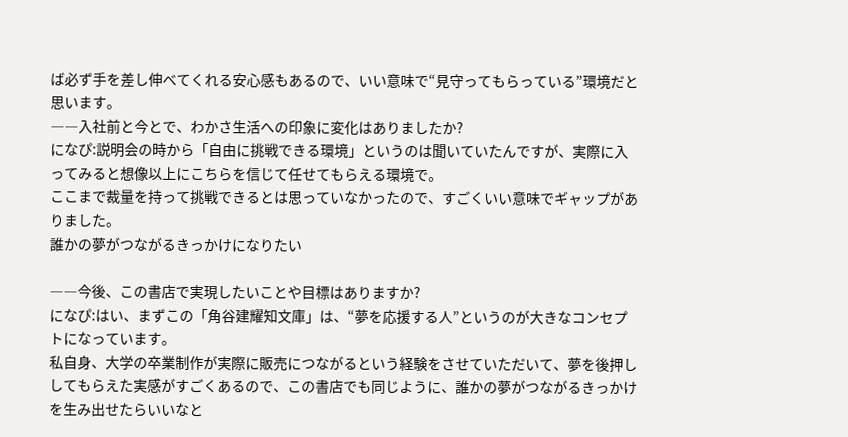ば必ず手を差し伸べてくれる安心感もあるので、いい意味で“見守ってもらっている”環境だと思います。
――入社前と今とで、わかさ生活への印象に変化はありましたか?
になぴ:説明会の時から「自由に挑戦できる環境」というのは聞いていたんですが、実際に入ってみると想像以上にこちらを信じて任せてもらえる環境で。
ここまで裁量を持って挑戦できるとは思っていなかったので、すごくいい意味でギャップがありました。
誰かの夢がつながるきっかけになりたい

――今後、この書店で実現したいことや目標はありますか?
になぴ:はい、まずこの「角谷建耀知文庫」は、“夢を応援する人”というのが大きなコンセプトになっています。
私自身、大学の卒業制作が実際に販売につながるという経験をさせていただいて、夢を後押ししてもらえた実感がすごくあるので、この書店でも同じように、誰かの夢がつながるきっかけを生み出せたらいいなと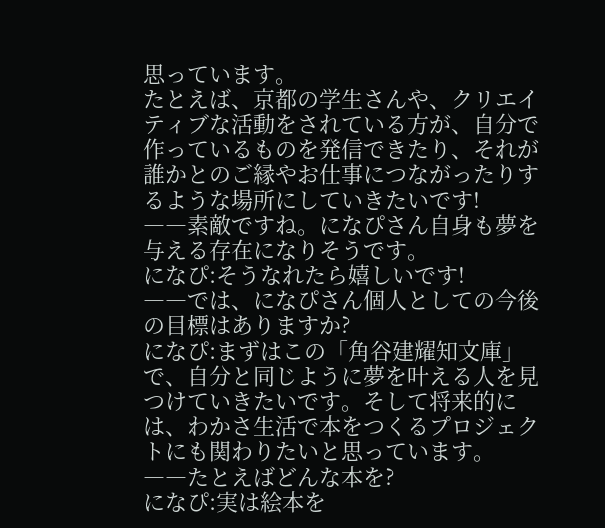思っています。
たとえば、京都の学生さんや、クリエイティブな活動をされている方が、自分で作っているものを発信できたり、それが誰かとのご縁やお仕事につながったりするような場所にしていきたいです!
――素敵ですね。になぴさん自身も夢を与える存在になりそうです。
になぴ:そうなれたら嬉しいです!
――では、になぴさん個人としての今後の目標はありますか?
になぴ:まずはこの「角谷建耀知文庫」で、自分と同じように夢を叶える人を見つけていきたいです。そして将来的には、わかさ生活で本をつくるプロジェクトにも関わりたいと思っています。
――たとえばどんな本を?
になぴ:実は絵本を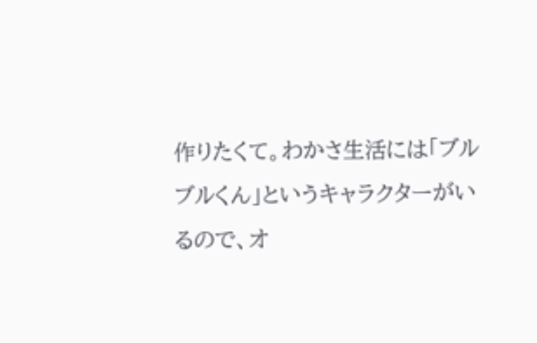作りたくて。わかさ生活には「ブルブルくん」というキャラクターがいるので、オ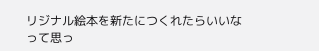リジナル絵本を新たにつくれたらいいなって思っ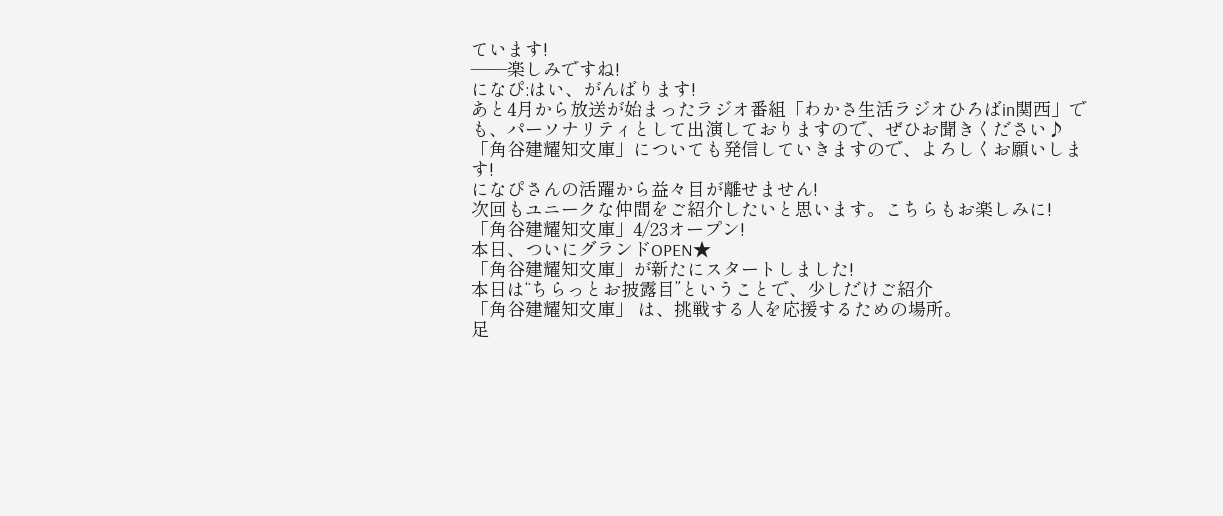ています!
――楽しみですね!
になぴ:はい、がんばります!
あと4月から放送が始まったラジオ番組「わかさ生活ラジオひろばin関西」でも、パーソナリティとして出演しておりますので、ぜひお聞きください♪
「角谷建耀知文庫」についても発信していきますので、よろしくお願いします!
になぴさんの活躍から益々目が離せません!
次回もユニークな仲間をご紹介したいと思います。こちらもお楽しみに!
「角谷建耀知文庫」4/23オープン!
本日、ついにグランドOPEN★
「角谷建耀知文庫」が新たにスタートしました!
本日は“ちらっとお披露目”ということで、少しだけご紹介
「角谷建耀知文庫」 は、挑戦する人を応援するための場所。
足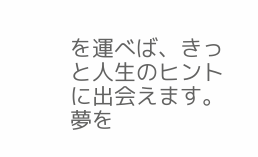を運べば、きっと人生のヒントに出会えます。
夢を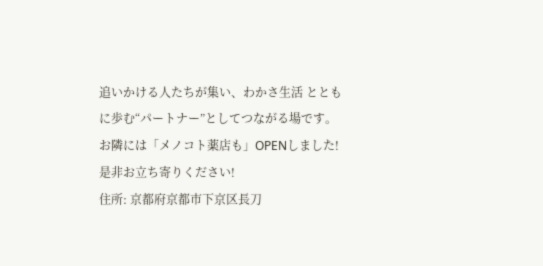追いかける人たちが集い、わかさ生活 とともに歩む“パートナー”としてつながる場です。
お隣には「メノコト薬店も」OPENしました!
是非お立ち寄りください!
住所: 京都府京都市下京区長刀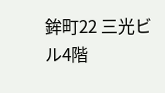鉾町22 三光ビル4階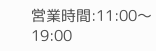営業時間:11:00〜19:00